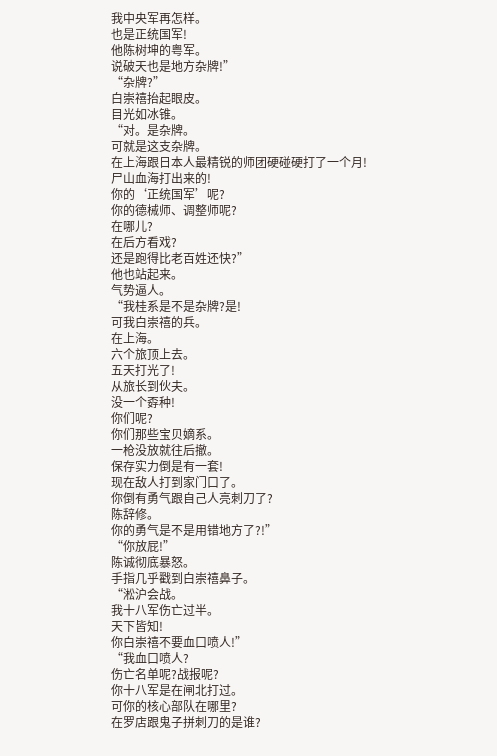我中央军再怎样。
也是正统国军!
他陈树坤的粤军。
说破天也是地方杂牌!”
“杂牌?”
白崇禧抬起眼皮。
目光如冰锥。
“对。是杂牌。
可就是这支杂牌。
在上海跟日本人最精锐的师团硬碰硬打了一个月!
尸山血海打出来的!
你的‘正统国军’呢?
你的德械师、调整师呢?
在哪儿?
在后方看戏?
还是跑得比老百姓还快?”
他也站起来。
气势逼人。
“我桂系是不是杂牌?是!
可我白崇禧的兵。
在上海。
六个旅顶上去。
五天打光了!
从旅长到伙夫。
没一个孬种!
你们呢?
你们那些宝贝嫡系。
一枪没放就往后撤。
保存实力倒是有一套!
现在敌人打到家门口了。
你倒有勇气跟自己人亮刺刀了?
陈辞修。
你的勇气是不是用错地方了?!”
“你放屁!”
陈诚彻底暴怒。
手指几乎戳到白崇禧鼻子。
“淞沪会战。
我十八军伤亡过半。
天下皆知!
你白崇禧不要血口喷人!”
“我血口喷人?
伤亡名单呢?战报呢?
你十八军是在闸北打过。
可你的核心部队在哪里?
在罗店跟鬼子拼刺刀的是谁?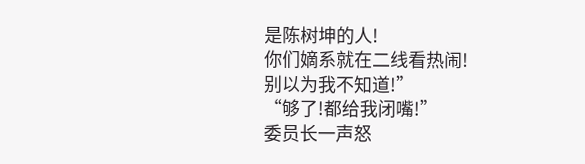是陈树坤的人!
你们嫡系就在二线看热闹!
别以为我不知道!”
“够了!都给我闭嘴!”
委员长一声怒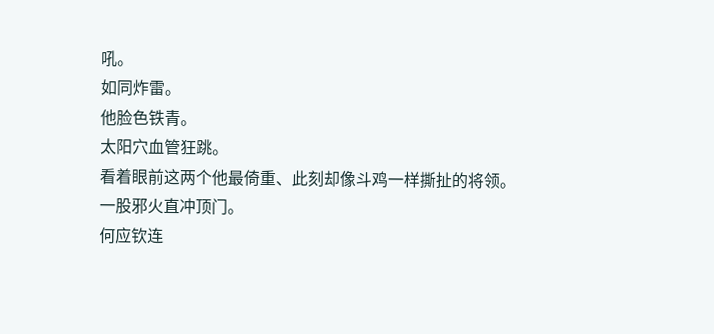吼。
如同炸雷。
他脸色铁青。
太阳穴血管狂跳。
看着眼前这两个他最倚重、此刻却像斗鸡一样撕扯的将领。
一股邪火直冲顶门。
何应钦连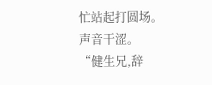忙站起打圆场。
声音干涩。
“健生兄,辞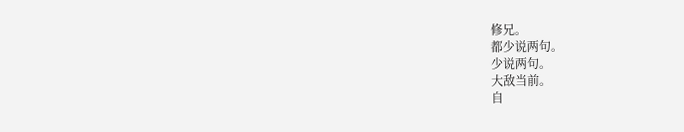修兄。
都少说两句。
少说两句。
大敌当前。
自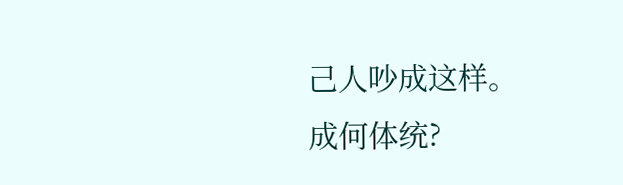己人吵成这样。
成何体统?